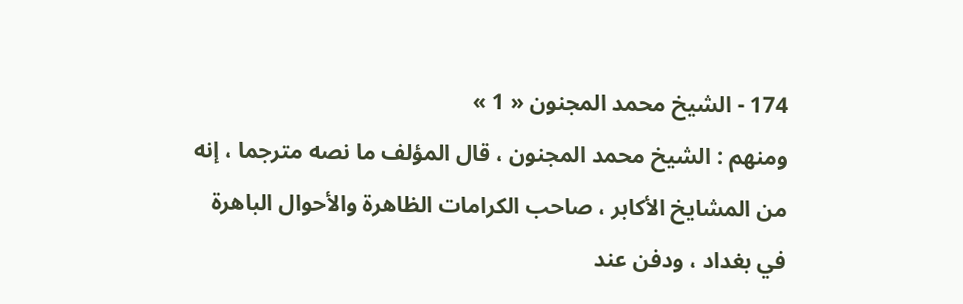174 - الشيخ محمد المجنون « 1 »
ومنهم : الشيخ محمد المجنون ، قال المؤلف ما نصه مترجما ، إنه من المشايخ الأكابر ، صاحب الكرامات الظاهرة والأحوال الباهرة في بغداد ، ودفن عند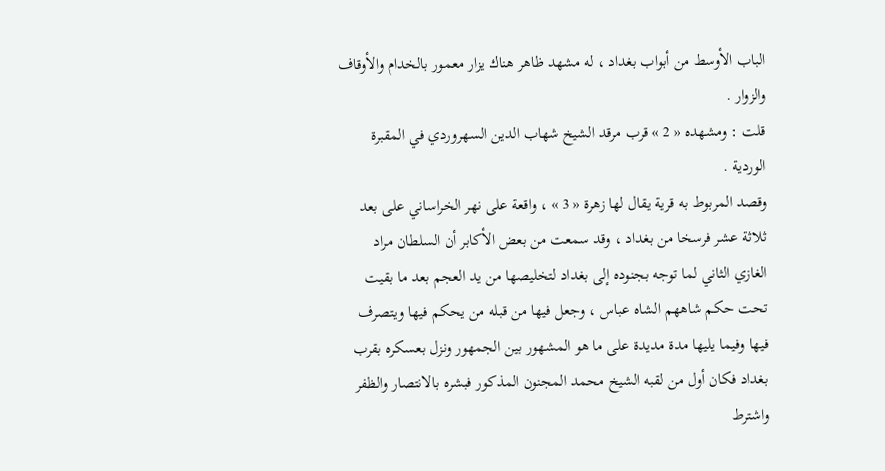الباب الأوسط من أبواب بغداد ، له مشهد ظاهر هناك يزار معمور بالخدام والأوقاف والزوار .
قلت : ومشهده « 2 » قرب مرقد الشيخ شهاب الدين السهروردي في المقبرة الوردية .
وقصد المربوط به قرية يقال لها زهرة « 3 » ، واقعة على نهر الخراساني على بعد ثلاثة عشر فرسخا من بغداد ، وقد سمعت من بعض الأكابر أن السلطان مراد الغازي الثاني لما توجه بجنوده إلى بغداد لتخليصها من يد العجم بعد ما بقيت تحت حكم شاههم الشاه عباس ، وجعل فيها من قبله من يحكم فيها ويتصرف فيها وفيما يليها مدة مديدة على ما هو المشهور بين الجمهور ونزل بعسكره بقرب بغداد فكان أول من لقبه الشيخ محمد المجنون المذكور فبشره بالانتصار والظفر واشترط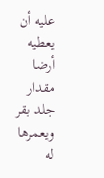عليه أن يعطيه أرضا مقدار جلد بقر ويعمرها له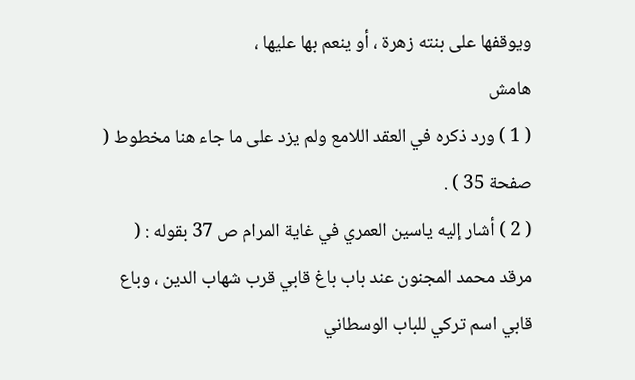ويوقفها على بنته زهرة ، أو ينعم بها عليها ،
هامش
( 1 ) ورد ذكره في العقد اللامع ولم يزد على ما جاء هنا مخطوط ( صفحة 35 ) .
( 2 ) أشار إليه ياسين العمري في غاية المرام ص 37 بقوله : ( مرقد محمد المجنون عند باب باغ قابي قرب شهاب الدين ، وباع قابي اسم تركي للباب الوسطاني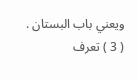ويعني باب البستان .
( 3 ) تعرف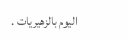اليوم بالزهيريات .